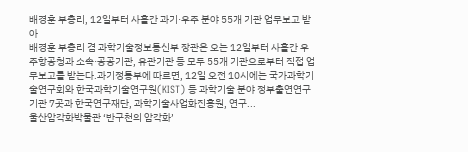배경훈 부총리, 12일부터 사흘간 과기·우주 분야 55개 기관 업무보고 받아
배경훈 부총리 겸 과학기술정보통신부 장관은 오는 12일부터 사흘간 우주항공청과 소속·공공기관, 유관기관 등 모두 55개 기관으로부터 직접 업무보고를 받는다.과기정통부에 따르면, 12일 오전 10시에는 국가과학기술연구회와 한국과학기술연구원(KIST) 등 과학기술 분야 정부출연연구기관 7곳과 한국연구재단, 과학기술사업화진흥원, 연구...
울산암각화박물관 ‘반구천의 암각화’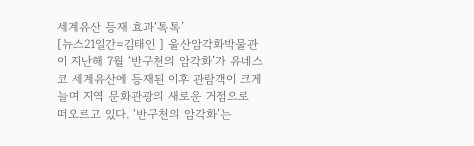세계유산 등재 효과‘톡톡’
[뉴스21일간=김태인 ] 울산암각화박물관이 지난해 7월 ‘반구천의 암각화’가 유네스코 세계유산에 등재된 이후 관람객이 크게 늘며 지역 문화관광의 새로운 거점으로 떠오르고 있다. ‘반구천의 암각화’는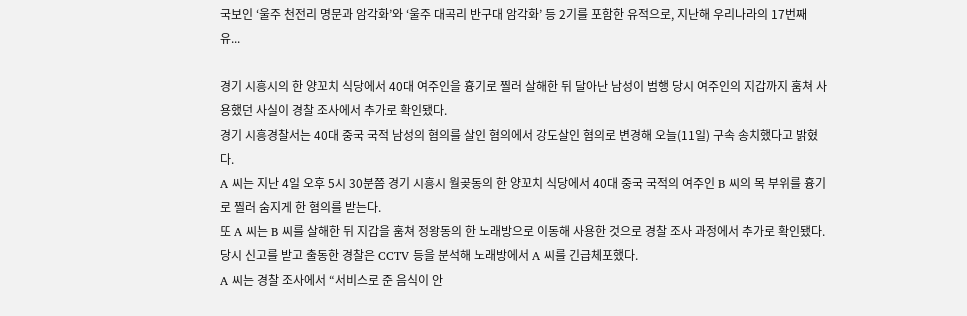국보인 ‘울주 천전리 명문과 암각화’와 ‘울주 대곡리 반구대 암각화’ 등 2기를 포함한 유적으로, 지난해 우리나라의 17번째 유...

경기 시흥시의 한 양꼬치 식당에서 40대 여주인을 흉기로 찔러 살해한 뒤 달아난 남성이 범행 당시 여주인의 지갑까지 훔쳐 사용했던 사실이 경찰 조사에서 추가로 확인됐다.
경기 시흥경찰서는 40대 중국 국적 남성의 혐의를 살인 혐의에서 강도살인 혐의로 변경해 오늘(11일) 구속 송치했다고 밝혔다.
A 씨는 지난 4일 오후 5시 30분쯤 경기 시흥시 월곶동의 한 양꼬치 식당에서 40대 중국 국적의 여주인 B 씨의 목 부위를 흉기로 찔러 숨지게 한 혐의를 받는다.
또 A 씨는 B 씨를 살해한 뒤 지갑을 훔쳐 정왕동의 한 노래방으로 이동해 사용한 것으로 경찰 조사 과정에서 추가로 확인됐다.
당시 신고를 받고 출동한 경찰은 CCTV 등을 분석해 노래방에서 A 씨를 긴급체포했다.
A 씨는 경찰 조사에서 “서비스로 준 음식이 안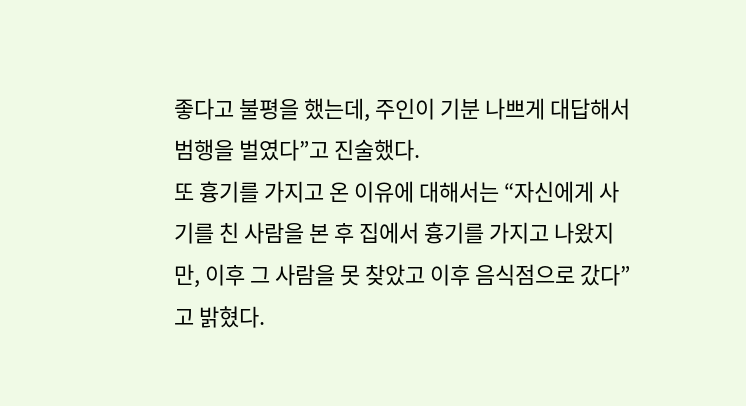좋다고 불평을 했는데, 주인이 기분 나쁘게 대답해서 범행을 벌였다”고 진술했다.
또 흉기를 가지고 온 이유에 대해서는 “자신에게 사기를 친 사람을 본 후 집에서 흉기를 가지고 나왔지만, 이후 그 사람을 못 찾았고 이후 음식점으로 갔다”고 밝혔다.